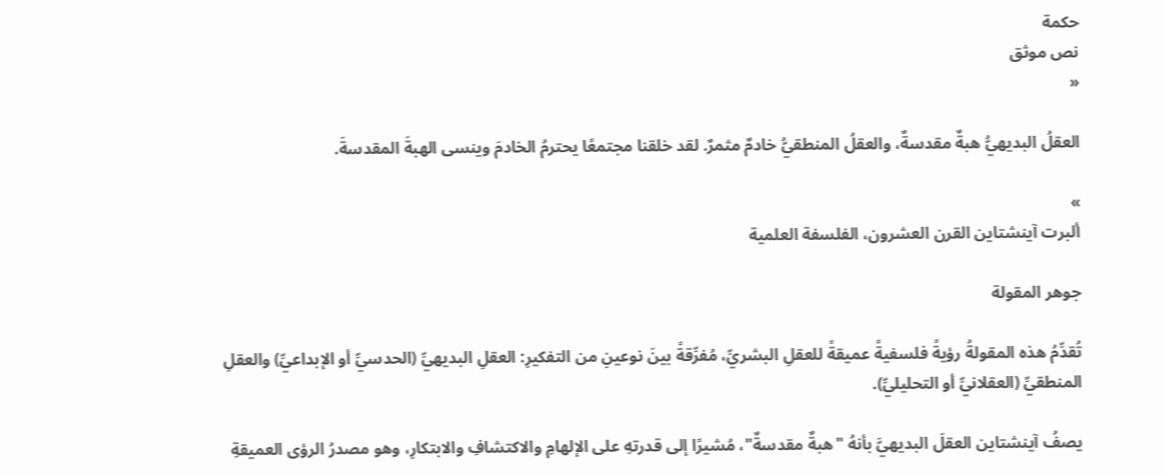حكمة
نص موثق
«

العقلُ البديهيُّ هبةٌ مقدسةٌ، والعقلُ المنطقيُّ خادمٌ مثمرٌ. لقد خلقنا مجتمعًا يحترمُ الخادمَ وينسى الهبةَ المقدسةَ.

»
ألبرت آينشتاين القرن العشرون، الفلسفة العلمية

جوهر المقولة

تُقدِّمُ هذه المقولةُ رؤيةً فلسفيةً عميقةً للعقلِ البشريِّ، مُفرِّقةً بينَ نوعينِ من التفكيرِ: العقلِ البديهيِّ (الحدسيِّ أو الإبداعيِّ) والعقلِ المنطقيِّ (العقلانيِّ أو التحليليِّ).

يصفُ آينشتاين العقلَ البديهيَّ بأنهُ "هبةٌ مقدسةٌ"، مُشيرًا إلى قدرتهِ على الإلهامِ والاكتشافِ والابتكارِ، وهو مصدرُ الرؤى العميقةِ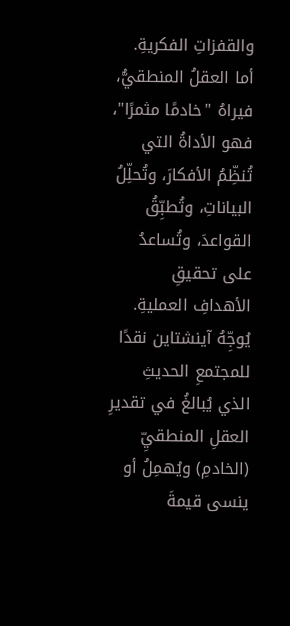والقفزاتِ الفكريةِ. أما العقلُ المنطقيُّ، فيراهُ "خادمًا مثمرًا"، فهو الأداةُ التي تُنظِّمُ الأفكارَ، وتُحلِّلُ البياناتِ، وتُطبِّقُ القواعدَ، وتُساعدُ على تحقيقِ الأهدافِ العمليةِ. يُوجِّهُ آينشتاين نقدًا للمجتمعِ الحديثِ الذي يُبالغُ في تقديرِ العقلِ المنطقيِّ (الخادمِ) ويُهمِلُ أو ينسى قيمةَ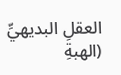العقلِ البديهيِّ (الهبةِ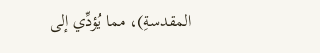المقدسةِ)، مما يُؤدِّي إلى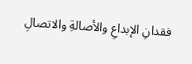فقدانِ الإبداعِ والأصالةِ والاتصالِ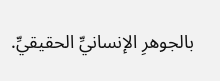بالجوهرِ الإنسانيِّ الحقيقيِّ.